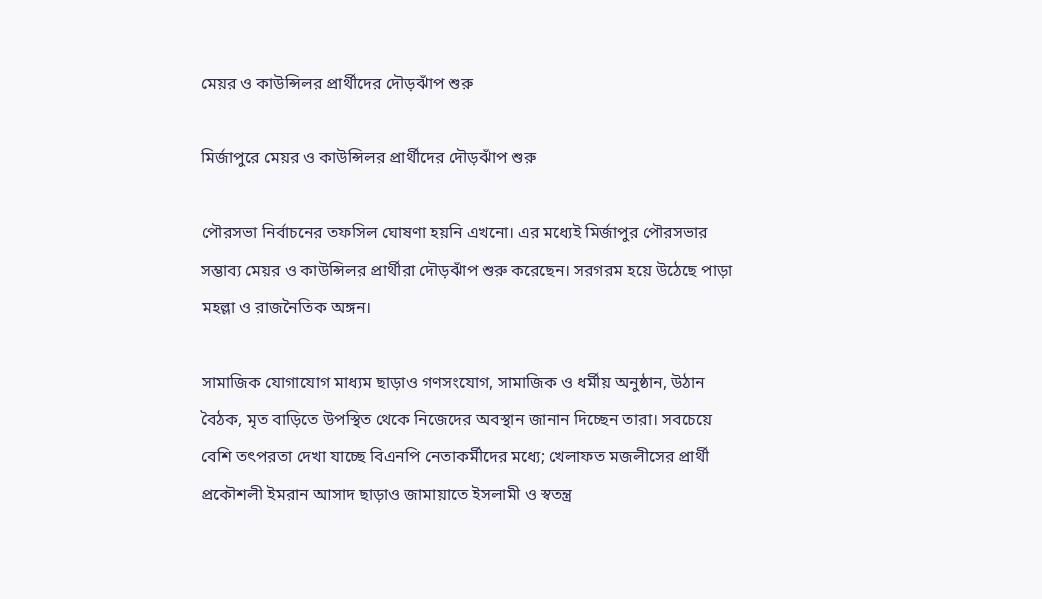মেয়র ও কাউন্সিলর প্রার্থীদের দৌড়ঝাঁপ শুরু

মির্জাপুরে মেয়র ও কাউন্সিলর প্রার্থীদের দৌড়ঝাঁপ শুরু

পৌরসভা নির্বাচনের তফসিল ঘোষণা হয়নি এখনো। এর মধ্যেই মির্জাপুর পৌরসভার সম্ভাব্য মেয়র ও কাউন্সিলর প্রার্থীরা দৌড়ঝাঁপ শুরু করেছেন। সরগরম হয়ে উঠেছে পাড়া মহল্লা ও রাজনৈতিক অঙ্গন।

সামাজিক যোগাযোগ মাধ্যম ছাড়াও গণসংযোগ, সামাজিক ও ধর্মীয় অনুষ্ঠান, উঠান বৈঠক, মৃত বাড়িতে উপস্থিত থেকে নিজেদের অবস্থান জানান দিচ্ছেন তারা। সবচেয়ে বেশি তৎপরতা দেখা যাচ্ছে বিএনপি নেতাকর্মীদের মধ্যে; খেলাফত মজলীসের প্রার্থী প্রকৌশলী ইমরান আসাদ ছাড়াও জামায়াতে ইসলামী ও স্বতন্ত্র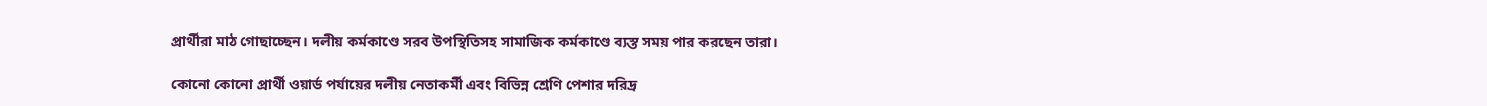প্রার্থীরা মাঠ গোছাচ্ছেন। দলীয় কর্মকাণ্ডে সরব উপস্থিতিসহ সামাজিক কর্মকাণ্ডে ব্যস্ত সময় পার করছেন তারা।

কোনো কোনো প্রার্থী ওয়ার্ড পর্যায়ের দলীয় নেতাকর্মী এবং বিভিন্ন শ্রেণি পেশার দরিদ্র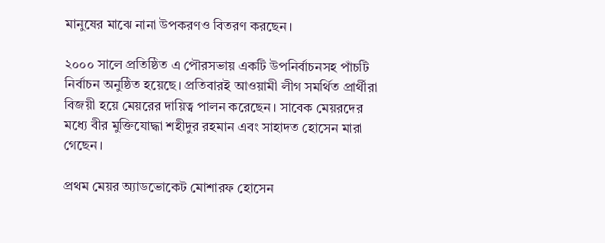মানুষের মাঝে নানা উপকরণও বিতরণ করছেন।

২০০০ সালে প্রতিষ্ঠিত এ পৌরসভায় একটি উপনির্বাচনসহ পাঁচটি নির্বাচন অনুষ্ঠিত হয়েছে। প্রতিবারই আওয়ামী লীগ সমর্থিত প্রার্থীরা বিজয়ী হয়ে মেয়রের দায়িত্ব পালন করেছেন। সাবেক মেয়রদের মধ্যে বীর মুক্তিযোদ্ধা শহীদুর রহমান এবং সাহাদত হোসেন মারা গেছেন।

প্রথম মেয়র অ্যাডভোকেট মোশারফ হোসেন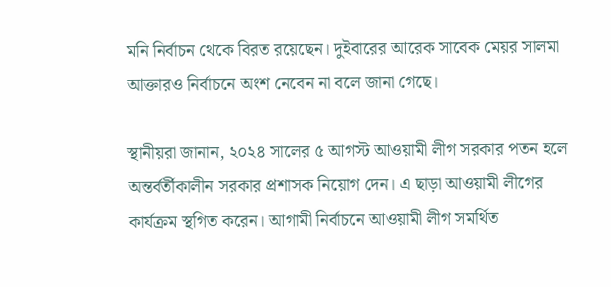মনি নির্বাচন থেকে বিরত রয়েছেন। দুইবারের আরেক সাবেক মেয়র সালমা আক্তারও নির্বাচনে অংশ নেবেন না বলে জানা গেছে।

স্থানীয়রা জানান, ২০২৪ সালের ৫ আগস্ট আওয়ামী লীগ সরকার পতন হলে অন্তর্বর্তীকালীন সরকার প্রশাসক নিয়োগ দেন। এ ছাড়া আওয়ামী লীগের কার্যক্রম স্থগিত করেন। আগামী নির্বাচনে আওয়ামী লীগ সমর্থিত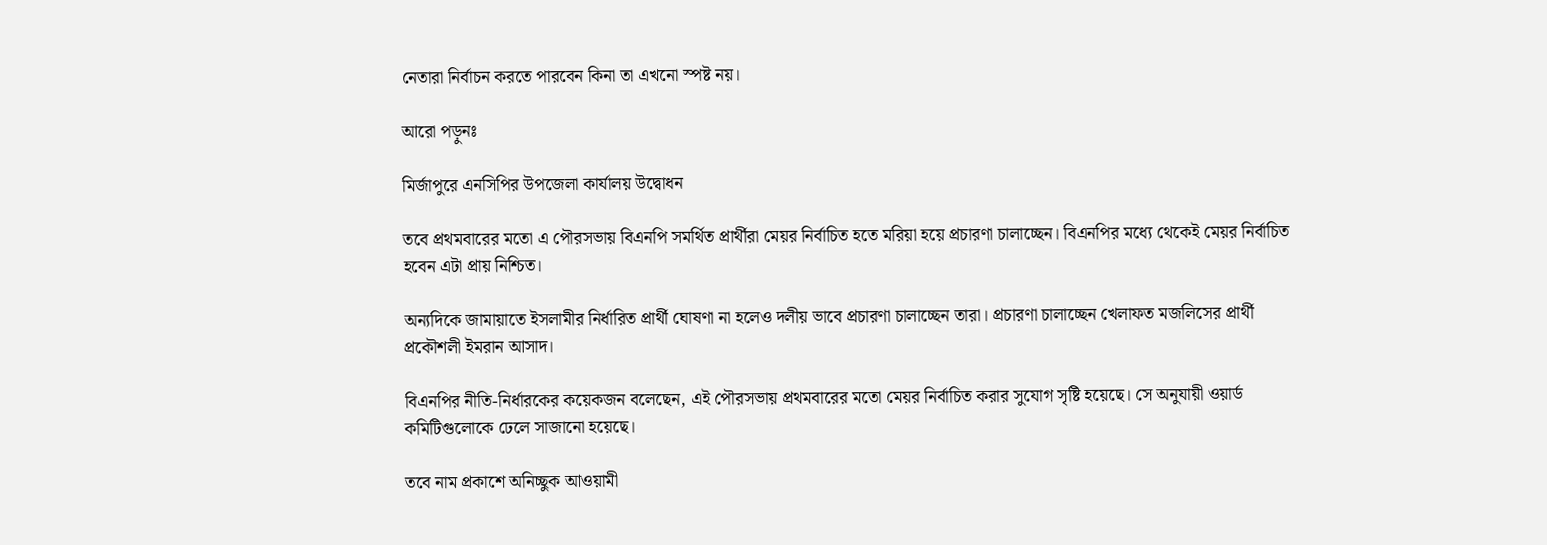নেতারা নির্বাচন করতে পারবেন কিনা তা এখনো স্পষ্ট নয়।

আরো পড়ুনঃ

মির্জাপুরে এনসিপির উপজেলা কার্যালয় উদ্বোধন

তবে প্রথমবারের মতো এ পৌরসভায় বিএনপি সমর্থিত প্রার্থীরা মেয়র নির্বাচিত হতে মরিয়া হয়ে প্রচারণা চালাচ্ছেন। বিএনপির মধ্যে থেকেই মেয়র নির্বাচিত হবেন এটা প্রায় নিশ্চিত।

অন্যদিকে জামায়াতে ইসলামীর নির্ধারিত প্রার্থী ঘোষণা না হলেও দলীয় ভাবে প্রচারণা চালাচ্ছেন তারা। প্রচারণা চালাচ্ছেন খেলাফত মজলিসের প্রার্থী প্রকৌশলী ইমরান আসাদ।

বিএনপির নীতি-নির্ধারকের কয়েকজন বলেছেন, এই পৌরসভায় প্রথমবারের মতো মেয়র নির্বাচিত করার সুযোগ সৃষ্টি হয়েছে। সে অনুযায়ী ওয়ার্ড কমিটিগুলোকে ঢেলে সাজানো হয়েছে।

তবে নাম প্রকাশে অনিচ্ছুক আওয়ামী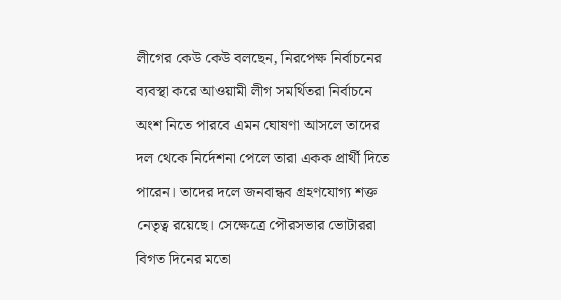লীগের কেউ কেউ বলছেন, নিরপেক্ষ নির্বাচনের ব্যবস্থা করে আওয়ামী লীগ সমর্থিতরা নির্বাচনে অংশ নিতে পারবে এমন ঘোষণা আসলে তাদের দল থেকে নির্দেশনা পেলে তারা একক প্রার্থী দিতে পারেন। তাদের দলে জনবান্ধব গ্রহণযোগ্য শক্ত নেতৃত্ব রয়েছে। সেক্ষেত্রে পৌরসভার ভোটাররা বিগত দিনের মতো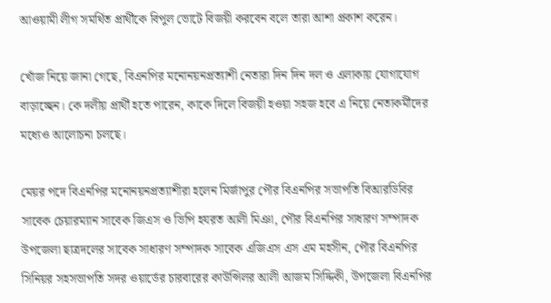আওয়ামী লীগ সমর্থিত প্রার্থীকে বিপুল ভোটে বিজয়ী করবেন বলে তারা আশা প্রকাশ করেন।

খোঁজ নিয়ে জানা গেছে, বিএনপির মনোনয়নপ্রত্যাশী নেতারা দিন দিন দল ও এলাকায় যোগাযোগ বাড়াচ্ছেন। কে দলীয় প্রার্থী হতে পারেন, কাকে দিলে বিজয়ী হওয়া সহজ হবে এ নিয়ে নেতাকর্মীদের মধ্যেও আলোচনা চলছে।

মেয়র পদে বিএনপির মনোনয়নপ্রত্যাশীরা হলেন মির্জাপুর পৌর বিএনপির সভাপতি বিআরডিবির সাবেক চেয়ারম্যান সাবেক জিএস ও ভিপি হযরত আলী মিঞা, পৌর বিএনপির সাধারণ সম্পাদক উপজেলা ছাত্রদলের সাবেক সাধারণ সম্পাদক সাবেক এজিএস এস এম মহসীন, পৌর বিএনপির সিনিয়র সহসভাপতি সদর ওয়ার্ডের চারবারের কাউন্সিলর আলী আজম সিদ্দিকী, উপজেলা বিএনপির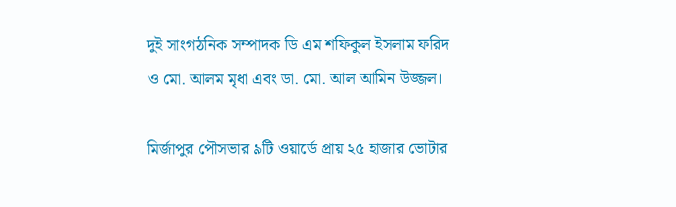দুই সাংগঠনিক সম্পাদক ডি এম শফিকুল ইসলাম ফরিদ ও মো. আলম মৃধা এবং ডা. মো. আল আমিন উজ্জল।

মির্জাপুর পৌসভার ৯টি ওয়ার্ডে প্রায় ২৫ হাজার ভোটার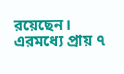রয়েছেন। এরমধ্যে প্রায় ৭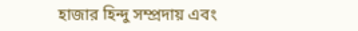হাজার হিন্দু সম্প্রদায় এবং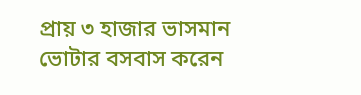প্রায় ৩ হাজার ভাসমান ভোটার বসবাস করেন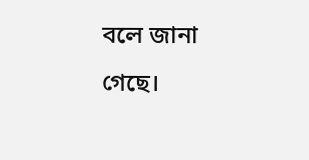বলে জানা গেছে।